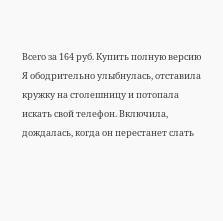Всего за 164 руб. Купить полную версию
Я ободрительно улыбнулась, отставила кружку на столешницу и потопала искать свой телефон. Включила, дождалась, когда он перестанет слать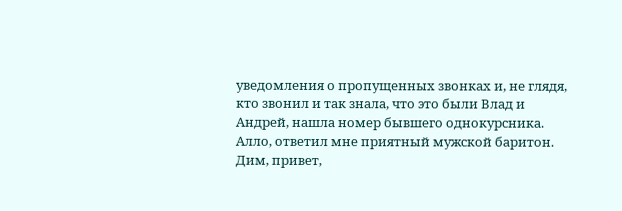уведомления о пропущенных звонках и, не глядя, кто звонил и так знала, что это были Влад и Андрей, нашла номер бывшего однокурсника.
Алло, ответил мне приятный мужской баритон.
Дим, привет,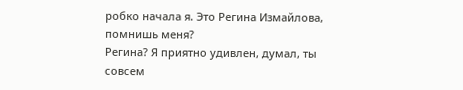робко начала я. Это Регина Измайлова, помнишь меня?
Регина? Я приятно удивлен, думал, ты совсем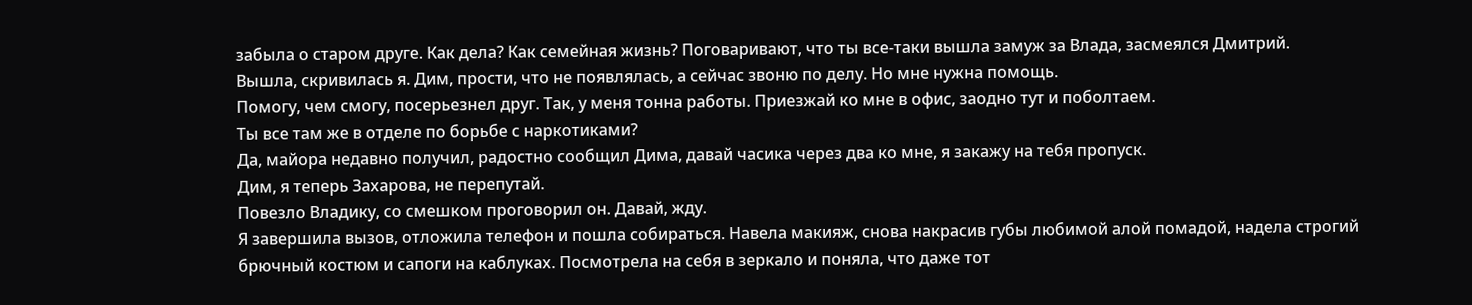забыла о старом друге. Как дела? Как семейная жизнь? Поговаривают, что ты все-таки вышла замуж за Влада, засмеялся Дмитрий.
Вышла, скривилась я. Дим, прости, что не появлялась, а сейчас звоню по делу. Но мне нужна помощь.
Помогу, чем смогу, посерьезнел друг. Так, у меня тонна работы. Приезжай ко мне в офис, заодно тут и поболтаем.
Ты все там же в отделе по борьбе с наркотиками?
Да, майора недавно получил, радостно сообщил Дима, давай часика через два ко мне, я закажу на тебя пропуск.
Дим, я теперь Захарова, не перепутай.
Повезло Владику, со смешком проговорил он. Давай, жду.
Я завершила вызов, отложила телефон и пошла собираться. Навела макияж, снова накрасив губы любимой алой помадой, надела строгий брючный костюм и сапоги на каблуках. Посмотрела на себя в зеркало и поняла, что даже тот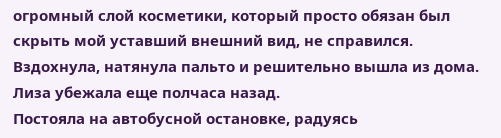огромный слой косметики, который просто обязан был скрыть мой уставший внешний вид, не справился.
Вздохнула, натянула пальто и решительно вышла из дома. Лиза убежала еще полчаса назад.
Постояла на автобусной остановке, радуясь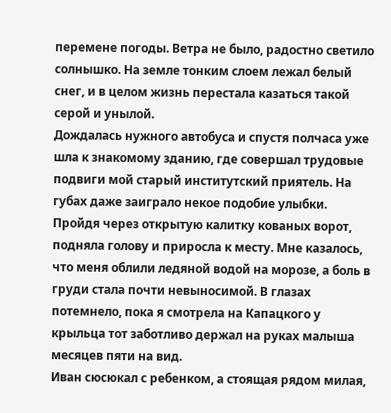перемене погоды. Ветра не было, радостно светило солнышко. На земле тонким слоем лежал белый снег, и в целом жизнь перестала казаться такой серой и унылой.
Дождалась нужного автобуса и спустя полчаса уже шла к знакомому зданию, где совершал трудовые подвиги мой старый институтский приятель. На губах даже заиграло некое подобие улыбки.
Пройдя через открытую калитку кованых ворот, подняла голову и приросла к месту. Мне казалось, что меня облили ледяной водой на морозе, а боль в груди стала почти невыносимой. В глазах потемнело, пока я смотрела на Капацкого у крыльца тот заботливо держал на руках малыша месяцев пяти на вид.
Иван сюсюкал с ребенком, а стоящая рядом милая,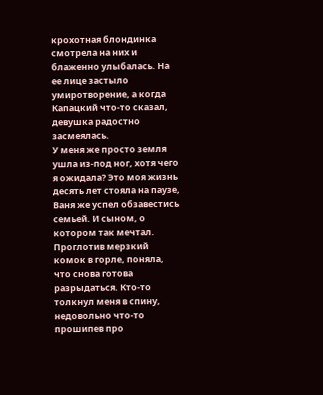крохотная блондинка смотрела на них и блаженно улыбалась. На ее лице застыло умиротворение, а когда Капацкий что-то сказал, девушка радостно засмеялась.
У меня же просто земля ушла из-под ног, хотя чего я ожидала? Это моя жизнь десять лет стояла на паузе, Ваня же успел обзавестись семьей. И сыном, о котором так мечтал.
Проглотив мерзкий комок в горле, поняла, что снова готова разрыдаться. Кто-то толкнул меня в спину, недовольно что-то прошипев про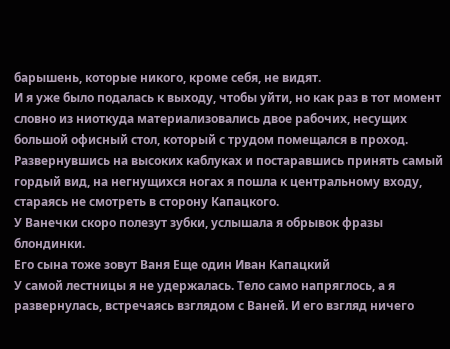барышень, которые никого, кроме себя, не видят.
И я уже было подалась к выходу, чтобы уйти, но как раз в тот момент словно из ниоткуда материализовались двое рабочих, несущих большой офисный стол, который с трудом помещался в проход.
Развернувшись на высоких каблуках и постаравшись принять самый гордый вид, на негнущихся ногах я пошла к центральному входу, стараясь не смотреть в сторону Капацкого.
У Ванечки скоро полезут зубки, услышала я обрывок фразы блондинки.
Его сына тоже зовут Ваня Еще один Иван Капацкий
У самой лестницы я не удержалась. Тело само напряглось, а я развернулась, встречаясь взглядом с Ваней. И его взгляд ничего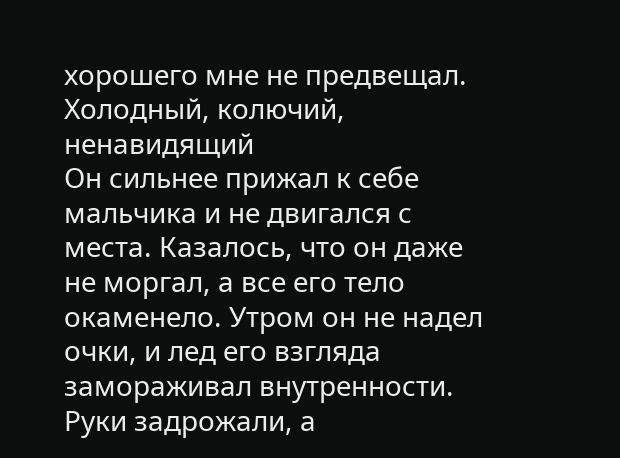хорошего мне не предвещал. Холодный, колючий, ненавидящий
Он сильнее прижал к себе мальчика и не двигался с места. Казалось, что он даже не моргал, а все его тело окаменело. Утром он не надел очки, и лед его взгляда замораживал внутренности.
Руки задрожали, а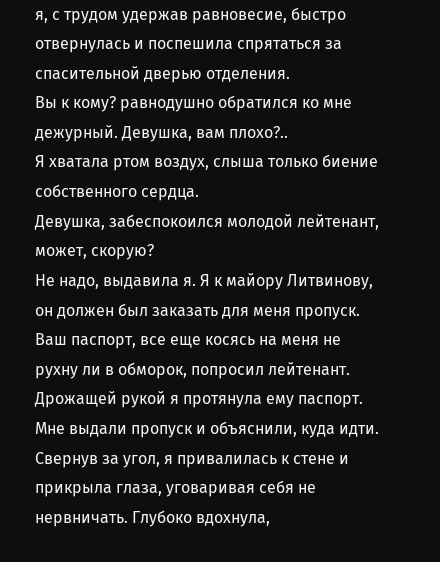я, с трудом удержав равновесие, быстро отвернулась и поспешила спрятаться за спасительной дверью отделения.
Вы к кому? равнодушно обратился ко мне дежурный. Девушка, вам плохо?..
Я хватала ртом воздух, слыша только биение собственного сердца.
Девушка, забеспокоился молодой лейтенант, может, скорую?
Не надо, выдавила я. Я к майору Литвинову, он должен был заказать для меня пропуск.
Ваш паспорт, все еще косясь на меня не рухну ли в обморок, попросил лейтенант.
Дрожащей рукой я протянула ему паспорт. Мне выдали пропуск и объяснили, куда идти.
Свернув за угол, я привалилась к стене и прикрыла глаза, уговаривая себя не нервничать. Глубоко вдохнула,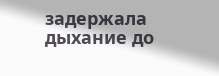задержала дыхание до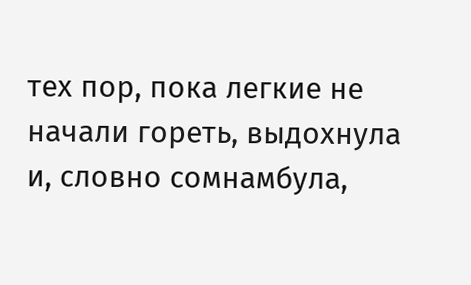тех пор, пока легкие не начали гореть, выдохнула и, словно сомнамбула,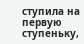ступила на первую ступеньку,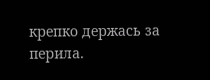крепко держась за перила.